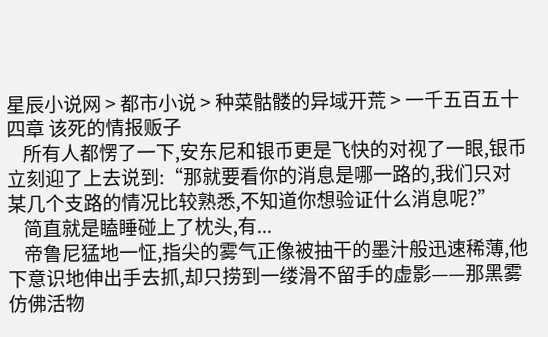星辰小说网 > 都市小说 > 种菜骷髅的异域开荒 > 一千五百五十四章 该死的情报贩子
    所有人都愣了一下,安东尼和银币更是飞快的对视了一眼,银币立刻迎了上去说到:“那就要看你的消息是哪一路的,我们只对某几个支路的情况比较熟悉,不知道你想验证什么消息呢?”
    简直就是瞌睡碰上了枕头,有...
    帝鲁尼猛地一怔,指尖的雾气正像被抽干的墨汁般迅速稀薄,他下意识地伸出手去抓,却只捞到一缕滑不留手的虚影——那黑雾仿佛活物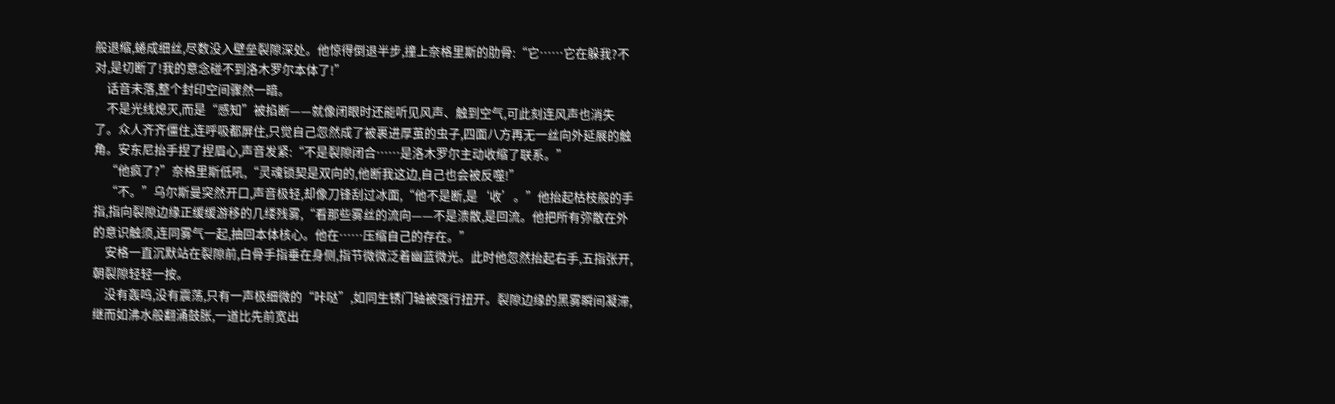般退缩,蜷成细丝,尽数没入壁垒裂隙深处。他惊得倒退半步,撞上奈格里斯的肋骨:“它……它在躲我?不对,是切断了!我的意念碰不到洛木罗尔本体了!”
    话音未落,整个封印空间骤然一暗。
    不是光线熄灭,而是“感知”被掐断——就像闭眼时还能听见风声、触到空气,可此刻连风声也消失了。众人齐齐僵住,连呼吸都屏住,只觉自己忽然成了被裹进厚茧的虫子,四面八方再无一丝向外延展的触角。安东尼抬手捏了捏眉心,声音发紧:“不是裂隙闭合……是洛木罗尔主动收缩了联系。”
    “他疯了?”奈格里斯低吼,“灵魂锁契是双向的,他断我这边,自己也会被反噬!”
    “不。”乌尔斯曼突然开口,声音极轻,却像刀锋刮过冰面,“他不是断,是‘收’。”他抬起枯枝般的手指,指向裂隙边缘正缓缓游移的几缕残雾,“看那些雾丝的流向——不是溃散,是回流。他把所有弥散在外的意识触须,连同雾气一起,抽回本体核心。他在……压缩自己的存在。”
    安格一直沉默站在裂隙前,白骨手指垂在身侧,指节微微泛着幽蓝微光。此时他忽然抬起右手,五指张开,朝裂隙轻轻一按。
    没有轰鸣,没有震荡,只有一声极细微的“咔哒”,如同生锈门轴被强行扭开。裂隙边缘的黑雾瞬间凝滞,继而如沸水般翻涌鼓胀,一道比先前宽出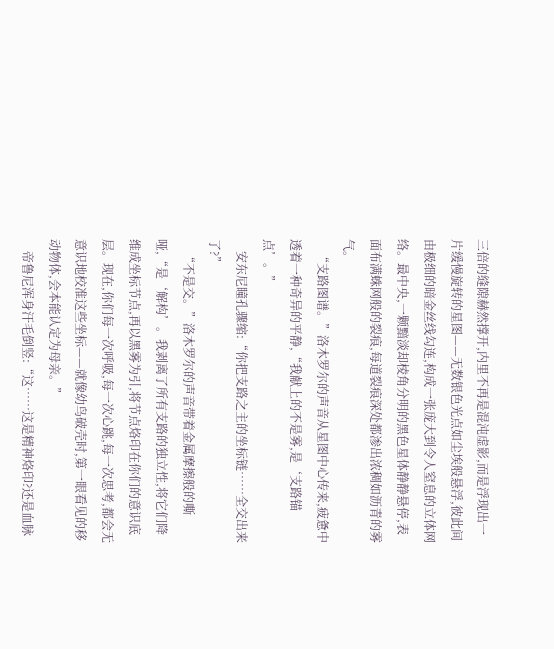三倍的缝隙赫然撑开,内里不再是混沌虚影,而是浮现出一片缓慢旋转的星图——无数银色光点如尘埃般悬浮,彼此间由极细的暗金丝线勾连,构成一张庞大到令人窒息的立体网络。最中央,一颗黯淡却棱角分明的黑色星体静静悬停,表面布满蛛网般的裂痕,每道裂痕深处都渗出浓稠如沥青的雾气。
    “支路图谱。”洛木罗尔的声音从星图中心传来,疲惫中透着一种奇异的平静,“我献上的不是雾,是‘支路锚点’。”
    安东尼瞳孔骤缩:“你把支路之主的坐标链……全交出来了?”
    “不是交。”洛木罗尔的声音带着金属摩擦般的嘶哑,“是‘解构’。我剥离了所有支路的独立性,将它们降维成坐标节点,再以黑雾为引,将节点烙印在你们的意识底层。现在,你们每一次呼吸,每一次心跳,每一次思考,都会无意识地校准这些坐标——就像幼鸟破壳时,第一眼看见的移动物体,会本能认定为母亲。”
    帝鲁尼浑身汗毛倒竖:“这……这是精神烙印?还是血脉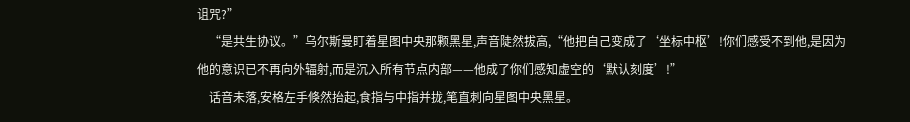诅咒?”
    “是共生协议。”乌尔斯曼盯着星图中央那颗黑星,声音陡然拔高,“他把自己变成了‘坐标中枢’!你们感受不到他,是因为他的意识已不再向外辐射,而是沉入所有节点内部——他成了你们感知虚空的‘默认刻度’!”
    话音未落,安格左手倏然抬起,食指与中指并拢,笔直刺向星图中央黑星。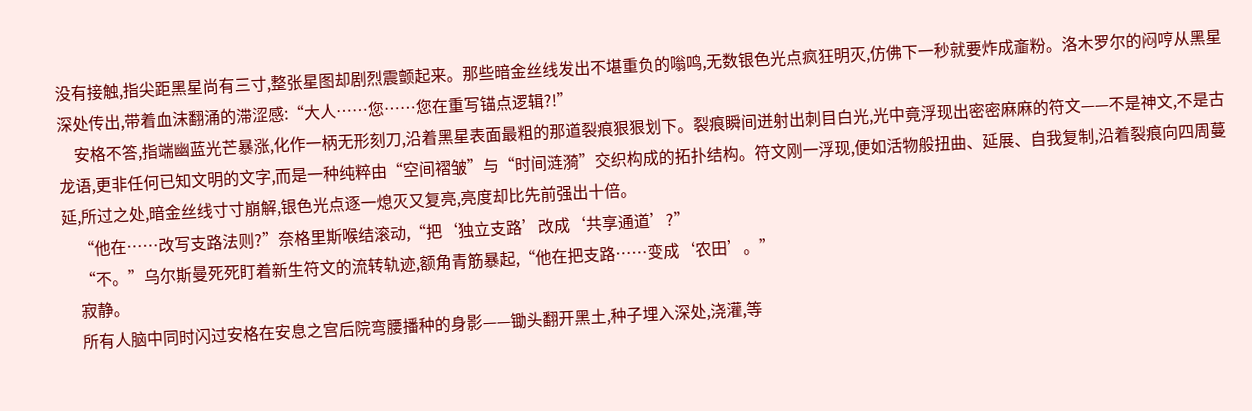没有接触,指尖距黑星尚有三寸,整张星图却剧烈震颤起来。那些暗金丝线发出不堪重负的嗡鸣,无数银色光点疯狂明灭,仿佛下一秒就要炸成齑粉。洛木罗尔的闷哼从黑星深处传出,带着血沫翻涌的滞涩感:“大人……您……您在重写锚点逻辑?!”
    安格不答,指端幽蓝光芒暴涨,化作一柄无形刻刀,沿着黑星表面最粗的那道裂痕狠狠划下。裂痕瞬间迸射出刺目白光,光中竟浮现出密密麻麻的符文——不是神文,不是古龙语,更非任何已知文明的文字,而是一种纯粹由“空间褶皱”与“时间涟漪”交织构成的拓扑结构。符文刚一浮现,便如活物般扭曲、延展、自我复制,沿着裂痕向四周蔓延,所过之处,暗金丝线寸寸崩解,银色光点逐一熄灭又复亮,亮度却比先前强出十倍。
    “他在……改写支路法则?”奈格里斯喉结滚动,“把‘独立支路’改成‘共享通道’?”
    “不。”乌尔斯曼死死盯着新生符文的流转轨迹,额角青筋暴起,“他在把支路……变成‘农田’。”
    寂静。
    所有人脑中同时闪过安格在安息之宫后院弯腰播种的身影——锄头翻开黑土,种子埋入深处,浇灌,等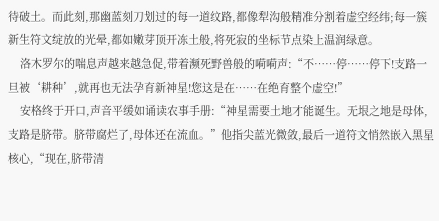待破土。而此刻,那幽蓝刻刀划过的每一道纹路,都像犁沟般精准分割着虚空经纬;每一簇新生符文绽放的光晕,都如嫩芽顶开冻土般,将死寂的坐标节点染上温润绿意。
    洛木罗尔的喘息声越来越急促,带着濒死野兽般的嗬嗬声:“不……停……停下!支路一旦被‘耕种’,就再也无法孕育新神星!您这是在……在绝育整个虚空!”
    安格终于开口,声音平缓如诵读农事手册:“神星需要土地才能诞生。无垠之地是母体,支路是脐带。脐带腐烂了,母体还在流血。”他指尖蓝光微敛,最后一道符文悄然嵌入黑星核心,“现在,脐带清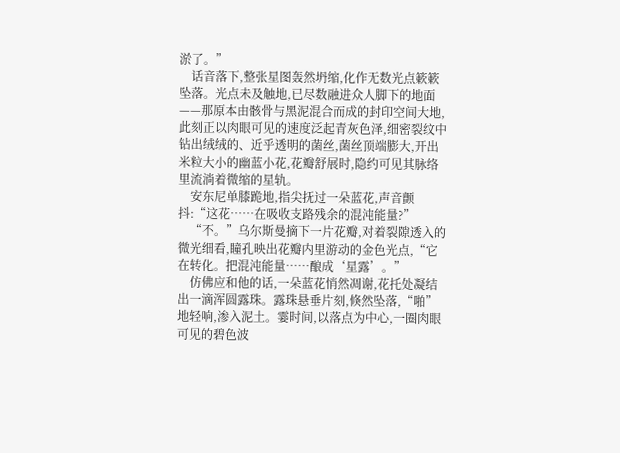淤了。”
    话音落下,整张星图轰然坍缩,化作无数光点簌簌坠落。光点未及触地,已尽数融进众人脚下的地面——那原本由骸骨与黑泥混合而成的封印空间大地,此刻正以肉眼可见的速度泛起青灰色泽,细密裂纹中钻出绒绒的、近乎透明的菌丝,菌丝顶端膨大,开出米粒大小的幽蓝小花,花瓣舒展时,隐约可见其脉络里流淌着微缩的星轨。
    安东尼单膝跪地,指尖抚过一朵蓝花,声音颤抖:“这花……在吸收支路残余的混沌能量?”
    “不。”乌尔斯曼摘下一片花瓣,对着裂隙透入的微光细看,瞳孔映出花瓣内里游动的金色光点,“它在转化。把混沌能量……酿成‘星露’。”
    仿佛应和他的话,一朵蓝花悄然凋谢,花托处凝结出一滴浑圆露珠。露珠悬垂片刻,倏然坠落,“啪”地轻响,渗入泥土。霎时间,以落点为中心,一圈肉眼可见的碧色波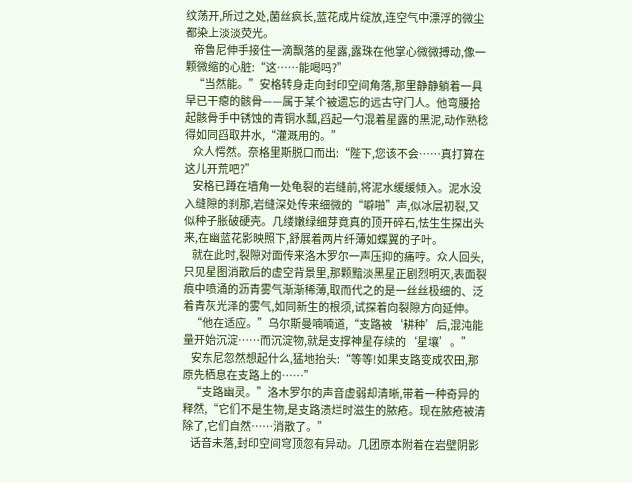纹荡开,所过之处,菌丝疯长,蓝花成片绽放,连空气中漂浮的微尘都染上淡淡荧光。
    帝鲁尼伸手接住一滴飘落的星露,露珠在他掌心微微搏动,像一颗微缩的心脏:“这……能喝吗?”
    “当然能。”安格转身走向封印空间角落,那里静静躺着一具早已干瘪的骸骨——属于某个被遗忘的远古守门人。他弯腰拾起骸骨手中锈蚀的青铜水瓢,舀起一勺混着星露的黑泥,动作熟稔得如同舀取井水,“灌溉用的。”
    众人愕然。奈格里斯脱口而出:“陛下,您该不会……真打算在这儿开荒吧?”
    安格已蹲在墙角一处龟裂的岩缝前,将泥水缓缓倾入。泥水没入缝隙的刹那,岩缝深处传来细微的“噼啪”声,似冰层初裂,又似种子胀破硬壳。几缕嫩绿细芽竟真的顶开碎石,怯生生探出头来,在幽蓝花影映照下,舒展着两片纤薄如蝶翼的子叶。
    就在此时,裂隙对面传来洛木罗尔一声压抑的痛哼。众人回头,只见星图消散后的虚空背景里,那颗黯淡黑星正剧烈明灭,表面裂痕中喷涌的沥青雾气渐渐稀薄,取而代之的是一丝丝极细的、泛着青灰光泽的雾气,如同新生的根须,试探着向裂隙方向延伸。
    “他在适应。”乌尔斯曼喃喃道,“支路被‘耕种’后,混沌能量开始沉淀……而沉淀物,就是支撑神星存续的‘星壤’。”
    安东尼忽然想起什么,猛地抬头:“等等!如果支路变成农田,那原先栖息在支路上的……”
    “支路幽灵。”洛木罗尔的声音虚弱却清晰,带着一种奇异的释然,“它们不是生物,是支路溃烂时滋生的脓疮。现在脓疮被清除了,它们自然……消散了。”
    话音未落,封印空间穹顶忽有异动。几团原本附着在岩壁阴影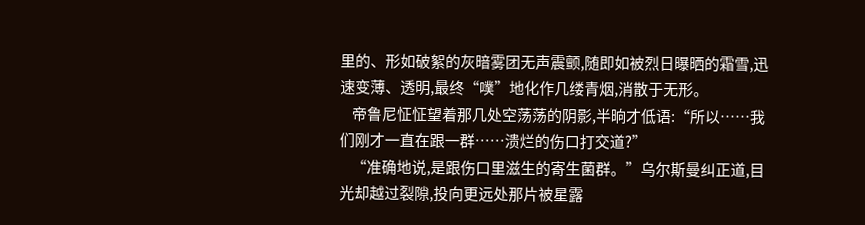里的、形如破絮的灰暗雾团无声震颤,随即如被烈日曝晒的霜雪,迅速变薄、透明,最终“噗”地化作几缕青烟,消散于无形。
    帝鲁尼怔怔望着那几处空荡荡的阴影,半晌才低语:“所以……我们刚才一直在跟一群……溃烂的伤口打交道?”
    “准确地说,是跟伤口里滋生的寄生菌群。”乌尔斯曼纠正道,目光却越过裂隙,投向更远处那片被星露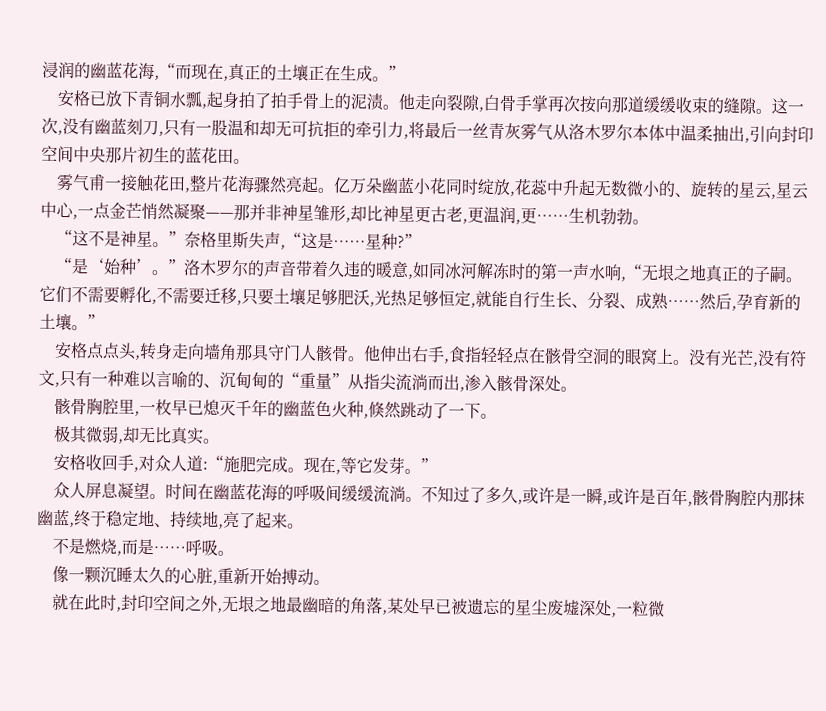浸润的幽蓝花海,“而现在,真正的土壤正在生成。”
    安格已放下青铜水瓢,起身拍了拍手骨上的泥渍。他走向裂隙,白骨手掌再次按向那道缓缓收束的缝隙。这一次,没有幽蓝刻刀,只有一股温和却无可抗拒的牵引力,将最后一丝青灰雾气从洛木罗尔本体中温柔抽出,引向封印空间中央那片初生的蓝花田。
    雾气甫一接触花田,整片花海骤然亮起。亿万朵幽蓝小花同时绽放,花蕊中升起无数微小的、旋转的星云,星云中心,一点金芒悄然凝聚——那并非神星雏形,却比神星更古老,更温润,更……生机勃勃。
    “这不是神星。”奈格里斯失声,“这是……星种?”
    “是‘始种’。”洛木罗尔的声音带着久违的暖意,如同冰河解冻时的第一声水响,“无垠之地真正的子嗣。它们不需要孵化,不需要迁移,只要土壤足够肥沃,光热足够恒定,就能自行生长、分裂、成熟……然后,孕育新的土壤。”
    安格点点头,转身走向墙角那具守门人骸骨。他伸出右手,食指轻轻点在骸骨空洞的眼窝上。没有光芒,没有符文,只有一种难以言喻的、沉甸甸的“重量”从指尖流淌而出,渗入骸骨深处。
    骸骨胸腔里,一枚早已熄灭千年的幽蓝色火种,倏然跳动了一下。
    极其微弱,却无比真实。
    安格收回手,对众人道:“施肥完成。现在,等它发芽。”
    众人屏息凝望。时间在幽蓝花海的呼吸间缓缓流淌。不知过了多久,或许是一瞬,或许是百年,骸骨胸腔内那抹幽蓝,终于稳定地、持续地,亮了起来。
    不是燃烧,而是……呼吸。
    像一颗沉睡太久的心脏,重新开始搏动。
    就在此时,封印空间之外,无垠之地最幽暗的角落,某处早已被遗忘的星尘废墟深处,一粒微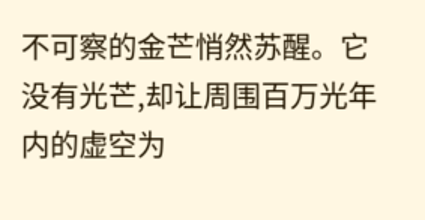不可察的金芒悄然苏醒。它没有光芒,却让周围百万光年内的虚空为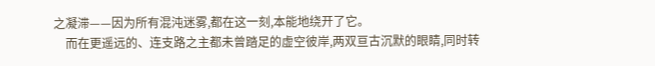之凝滞——因为所有混沌迷雾,都在这一刻,本能地绕开了它。
    而在更遥远的、连支路之主都未曾踏足的虚空彼岸,两双亘古沉默的眼睛,同时转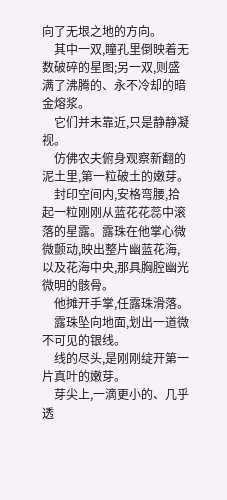向了无垠之地的方向。
    其中一双,瞳孔里倒映着无数破碎的星图;另一双,则盛满了沸腾的、永不冷却的暗金熔浆。
    它们并未靠近,只是静静凝视。
    仿佛农夫俯身观察新翻的泥土里,第一粒破土的嫩芽。
    封印空间内,安格弯腰,拾起一粒刚刚从蓝花花蕊中滚落的星露。露珠在他掌心微微颤动,映出整片幽蓝花海,以及花海中央,那具胸腔幽光微明的骸骨。
    他摊开手掌,任露珠滑落。
    露珠坠向地面,划出一道微不可见的银线。
    线的尽头,是刚刚绽开第一片真叶的嫩芽。
    芽尖上,一滴更小的、几乎透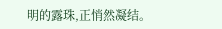明的露珠,正悄然凝结。